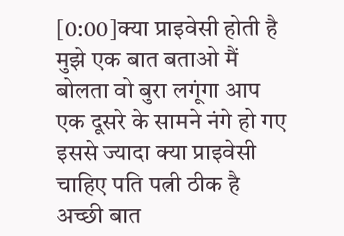[0:00]क्या प्राइवेसी होती है मुझे एक बात बताओ मैं बोलता वो बुरा लगूंगा आप एक दूसरे के सामने नंगे हो गए इससे ज्यादा क्या प्राइवेसी चाहिए पति पत्नी ठीक है अच्छी बात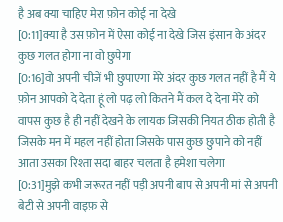है अब क्या चाहिए मेरा फ़ोन कोई ना देखे
[0:11]क्या है उस फ़ोन में ऐसा कोई ना देखे जिस इंसान के अंदर कुछ गलत होगा ना वो छुपेगा
[0:16]वो अपनी चीजें भी छुपाएगा मेरे अंदर कुछ गलत नहीं है मैं ये फ़ोन आपको दे देता हूं लो पढ़ लो कितने मैं कल दे देना मेरे को वापस कुछ है ही नहीं देखने के लायक जिसकी नियत ठीक होती है जिसके मन में महल नहीं होता जिसके पास कुछ छुपाने को नहीं आता उसका रिश्ता सदा बाहर चलता है हमेशा चलेगा
[0:31]मुझे कभी जरूरत नहीं पड़ी अपनी बाप से अपनी मां से अपनी बेटी से अपनी वाइफ़ से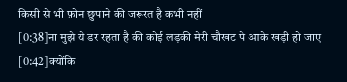किसी से भी फ़ोन छुपाने की जरूरत है कभी नहीं
[0:38]ना मुझे ये डर रहता है की कोई लड़की मेरी चौखट पे आके खड़ी हो जाए
[0:42]क्योंकि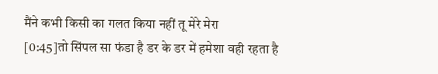मैंने कभी किसी का गलत किया नहीं तू मेरे मेरा
[0:45]तो सिंपल सा फंडा है डर के डर में हमेशा वही रहता है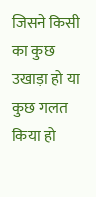जिसने किसी का कुछ उखाड़ा हो या कुछ गलत किया हो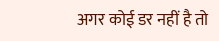अगर कोई डर नहीं है तो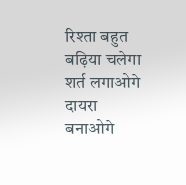रिश्ता बहुत बढ़िया चलेगा शर्त लगाओगे दायरा बनाओगे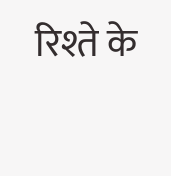रिश्ते के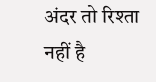अंदर तो रिश्ता नहीं है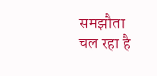समझौता चल रहा है